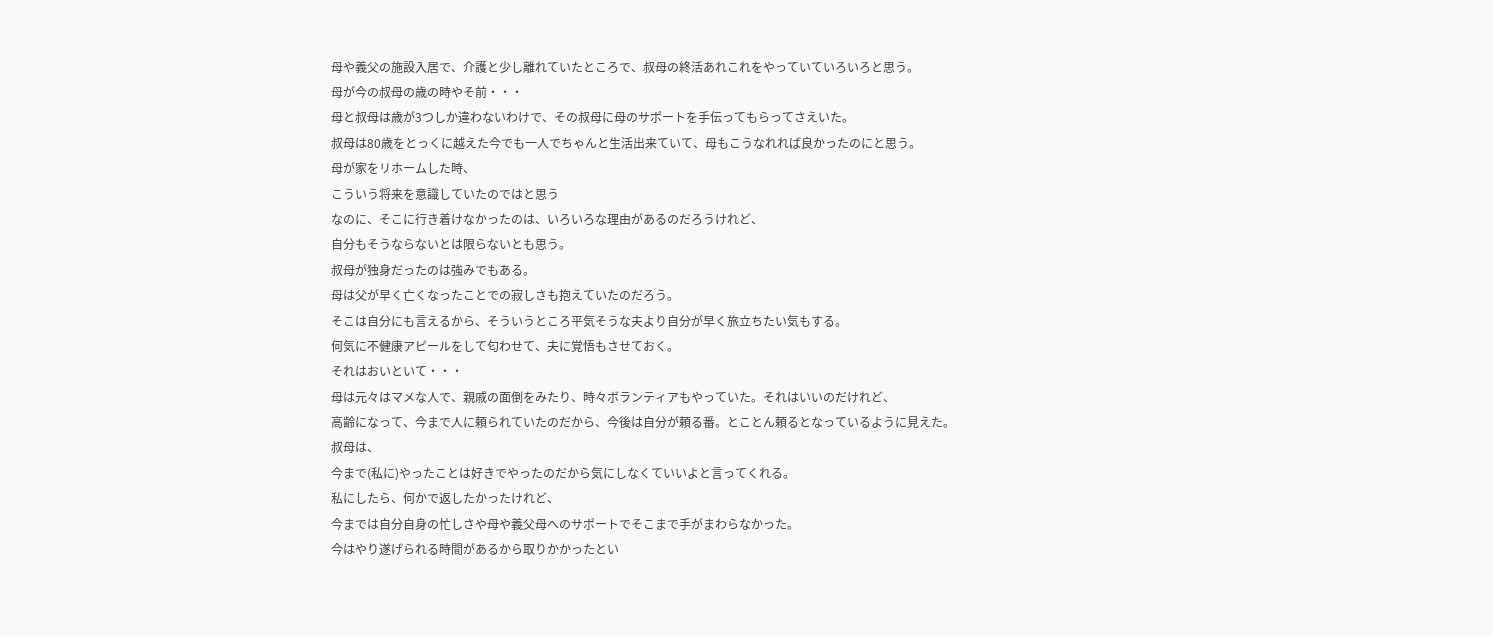母や義父の施設入居で、介護と少し離れていたところで、叔母の終活あれこれをやっていていろいろと思う。
母が今の叔母の歳の時やそ前・・・
母と叔母は歳が3つしか違わないわけで、その叔母に母のサポートを手伝ってもらってさえいた。
叔母は80歳をとっくに越えた今でも一人でちゃんと生活出来ていて、母もこうなれれば良かったのにと思う。
母が家をリホームした時、
こういう将来を意識していたのではと思う
なのに、そこに行き着けなかったのは、いろいろな理由があるのだろうけれど、
自分もそうならないとは限らないとも思う。
叔母が独身だったのは強みでもある。
母は父が早く亡くなったことでの寂しさも抱えていたのだろう。
そこは自分にも言えるから、そういうところ平気そうな夫より自分が早く旅立ちたい気もする。
何気に不健康アピールをして匂わせて、夫に覚悟もさせておく。
それはおいといて・・・
母は元々はマメな人で、親戚の面倒をみたり、時々ボランティアもやっていた。それはいいのだけれど、
高齢になって、今まで人に頼られていたのだから、今後は自分が頼る番。とことん頼るとなっているように見えた。
叔母は、
今まで(私に)やったことは好きでやったのだから気にしなくていいよと言ってくれる。
私にしたら、何かで返したかったけれど、
今までは自分自身の忙しさや母や義父母へのサポートでそこまで手がまわらなかった。
今はやり遂げられる時間があるから取りかかったとい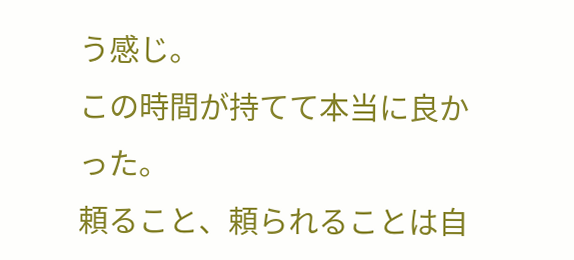う感じ。
この時間が持てて本当に良かった。
頼ること、頼られることは自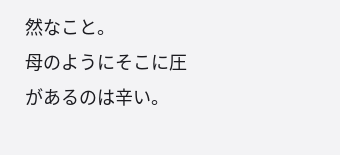然なこと。
母のようにそこに圧があるのは辛い。